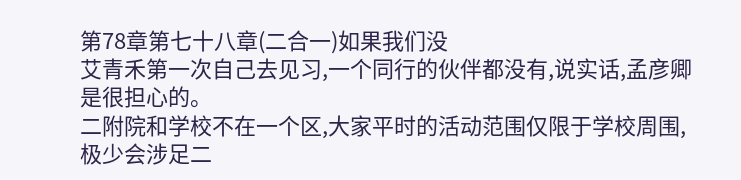第78章第七十八章(二合一)如果我们没
艾青禾第一次自己去见习,一个同行的伙伴都没有,说实话,孟彦卿是很担心的。
二附院和学校不在一个区,大家平时的活动范围仅限于学校周围,极少会涉足二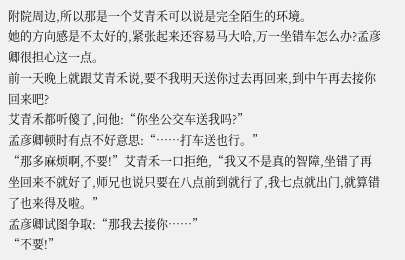附院周边,所以那是一个艾青禾可以说是完全陌生的环境。
她的方向感是不太好的,紧张起来还容易马大哈,万一坐错车怎么办?孟彦卿很担心这一点。
前一天晚上就跟艾青禾说,要不我明天送你过去再回来,到中午再去接你回来吧?
艾青禾都听傻了,问他:“你坐公交车送我吗?”
孟彦卿顿时有点不好意思:“……打车送也行。”
“那多麻烦啊,不要!”艾青禾一口拒绝,“我又不是真的智障,坐错了再坐回来不就好了,师兄也说只要在八点前到就行了,我七点就出门,就算错了也来得及啦。”
孟彦卿试图争取:“那我去接你……”
“不要!”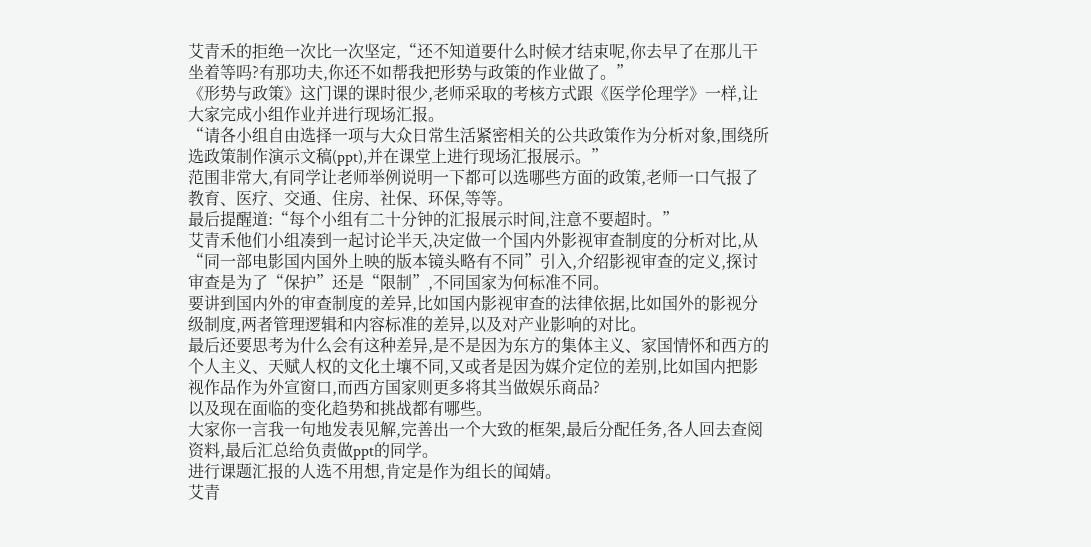艾青禾的拒绝一次比一次坚定,“还不知道要什么时候才结束呢,你去早了在那儿干坐着等吗?有那功夫,你还不如帮我把形势与政策的作业做了。”
《形势与政策》这门课的课时很少,老师采取的考核方式跟《医学伦理学》一样,让大家完成小组作业并进行现场汇报。
“请各小组自由选择一项与大众日常生活紧密相关的公共政策作为分析对象,围绕所选政策制作演示文稿(ppt),并在课堂上进行现场汇报展示。”
范围非常大,有同学让老师举例说明一下都可以选哪些方面的政策,老师一口气报了教育、医疗、交通、住房、社保、环保,等等。
最后提醒道:“每个小组有二十分钟的汇报展示时间,注意不要超时。”
艾青禾他们小组凑到一起讨论半天,决定做一个国内外影视审查制度的分析对比,从“同一部电影国内国外上映的版本镜头略有不同”引入,介绍影视审查的定义,探讨审查是为了“保护”还是“限制”,不同国家为何标准不同。
要讲到国内外的审查制度的差异,比如国内影视审查的法律依据,比如国外的影视分级制度,两者管理逻辑和内容标准的差异,以及对产业影响的对比。
最后还要思考为什么会有这种差异,是不是因为东方的集体主义、家国情怀和西方的个人主义、天赋人权的文化土壤不同,又或者是因为媒介定位的差别,比如国内把影视作品作为外宣窗口,而西方国家则更多将其当做娱乐商品?
以及现在面临的变化趋势和挑战都有哪些。
大家你一言我一句地发表见解,完善出一个大致的框架,最后分配任务,各人回去查阅资料,最后汇总给负责做ppt的同学。
进行课题汇报的人选不用想,肯定是作为组长的闻婧。
艾青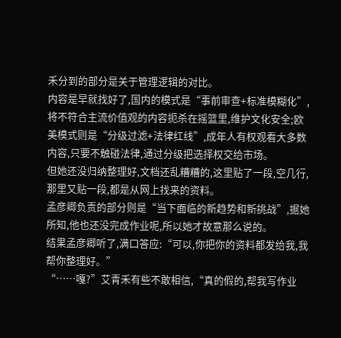禾分到的部分是关于管理逻辑的对比。
内容是早就找好了,国内的模式是“事前审查+标准模糊化”,将不符合主流价值观的内容扼杀在摇篮里,维护文化安全;欧美模式则是“分级过滤+法律红线”,成年人有权观看大多数内容,只要不触碰法律,通过分级把选择权交给市场。
但她还没归纳整理好,文档还乱糟糟的,这里贴了一段,空几行,那里又贴一段,都是从网上找来的资料。
孟彦卿负责的部分则是“当下面临的新趋势和新挑战”,据她所知,他也还没完成作业呢,所以她才故意那么说的。
结果孟彦卿听了,满口答应:“可以,你把你的资料都发给我,我帮你整理好。”
“……嘎?”艾青禾有些不敢相信,“真的假的,帮我写作业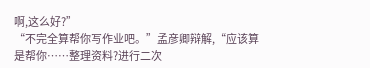啊,这么好?”
“不完全算帮你写作业吧。”孟彦卿辩解,“应该算是帮你……整理资料?进行二次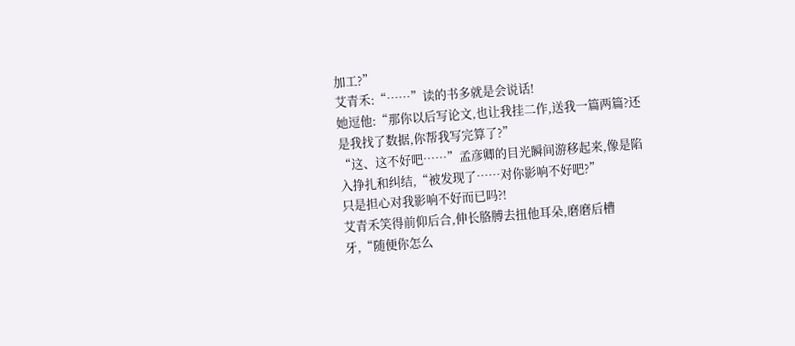加工?”
艾青禾:“……”读的书多就是会说话!
她逗他:“那你以后写论文,也让我挂二作,送我一篇两篇?还是我找了数据,你帮我写完算了?”
“这、这不好吧……”孟彦卿的目光瞬间游移起来,像是陷入挣扎和纠结,“被发现了……对你影响不好吧?”
只是担心对我影响不好而已吗?!
艾青禾笑得前仰后合,伸长胳膊去扭他耳朵,磨磨后槽牙,“随便你怎么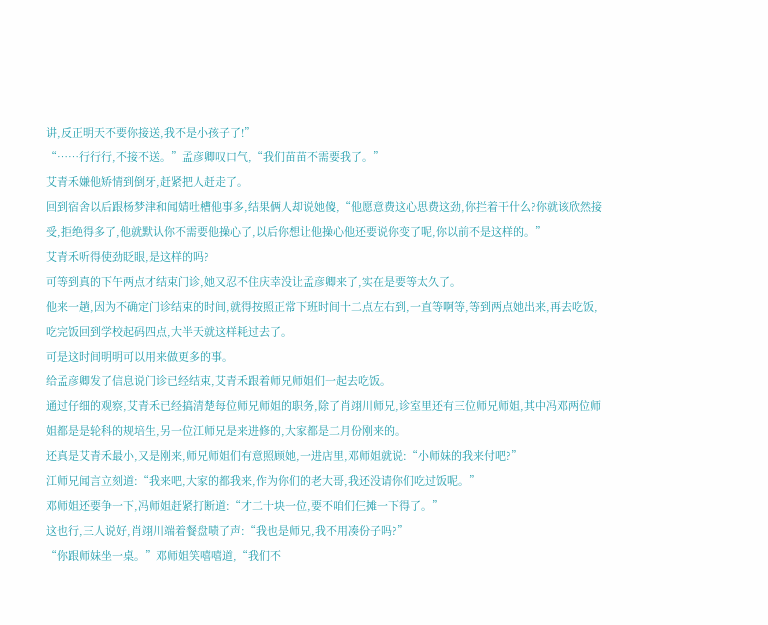讲,反正明天不要你接送,我不是小孩子了!”
“……行行行,不接不送。”孟彦卿叹口气,“我们苗苗不需要我了。”
艾青禾嫌他矫情到倒牙,赶紧把人赶走了。
回到宿舍以后跟杨梦津和闻婧吐槽他事多,结果俩人却说她傻,“他愿意费这心思费这劲,你拦着干什么?你就该欣然接受,拒绝得多了,他就默认你不需要他操心了,以后你想让他操心他还要说你变了呢,你以前不是这样的。”
艾青禾听得使劲眨眼,是这样的吗?
可等到真的下午两点才结束门诊,她又忍不住庆幸没让孟彦卿来了,实在是要等太久了。
他来一趟,因为不确定门诊结束的时间,就得按照正常下班时间十二点左右到,一直等啊等,等到两点她出来,再去吃饭,吃完饭回到学校起码四点,大半天就这样耗过去了。
可是这时间明明可以用来做更多的事。
给孟彦卿发了信息说门诊已经结束,艾青禾跟着师兄师姐们一起去吃饭。
通过仔细的观察,艾青禾已经搞清楚每位师兄师姐的职务,除了肖翊川师兄,诊室里还有三位师兄师姐,其中冯邓两位师姐都是是轮科的规培生,另一位江师兄是来进修的,大家都是二月份刚来的。
还真是艾青禾最小,又是刚来,师兄师姐们有意照顾她,一进店里,邓师姐就说:“小师妹的我来付吧?”
江师兄闻言立刻道:“我来吧,大家的都我来,作为你们的老大哥,我还没请你们吃过饭呢。”
邓师姐还要争一下,冯师姐赶紧打断道:“才二十块一位,要不咱们仨摊一下得了。”
这也行,三人说好,肖翊川端着餐盘啧了声:“我也是师兄,我不用凑份子吗?”
“你跟师妹坐一桌。”邓师姐笑嘻嘻道,“我们不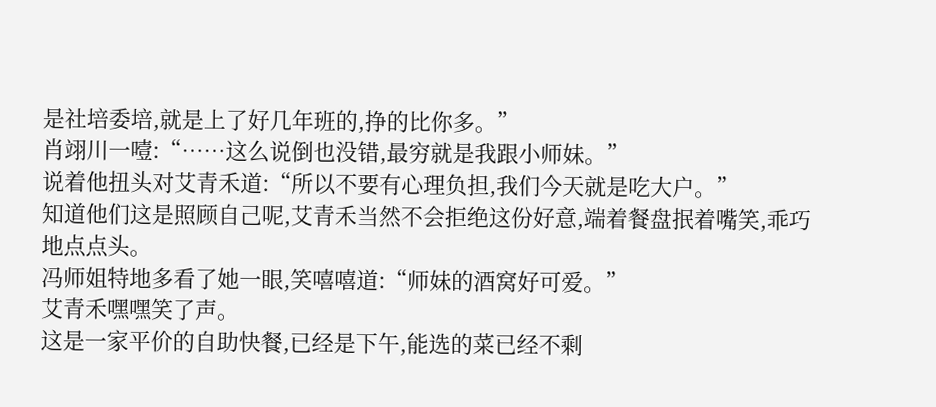是社培委培,就是上了好几年班的,挣的比你多。”
肖翊川一噎:“……这么说倒也没错,最穷就是我跟小师妹。”
说着他扭头对艾青禾道:“所以不要有心理负担,我们今天就是吃大户。”
知道他们这是照顾自己呢,艾青禾当然不会拒绝这份好意,端着餐盘抿着嘴笑,乖巧地点点头。
冯师姐特地多看了她一眼,笑嘻嘻道:“师妹的酒窝好可爱。”
艾青禾嘿嘿笑了声。
这是一家平价的自助快餐,已经是下午,能选的菜已经不剩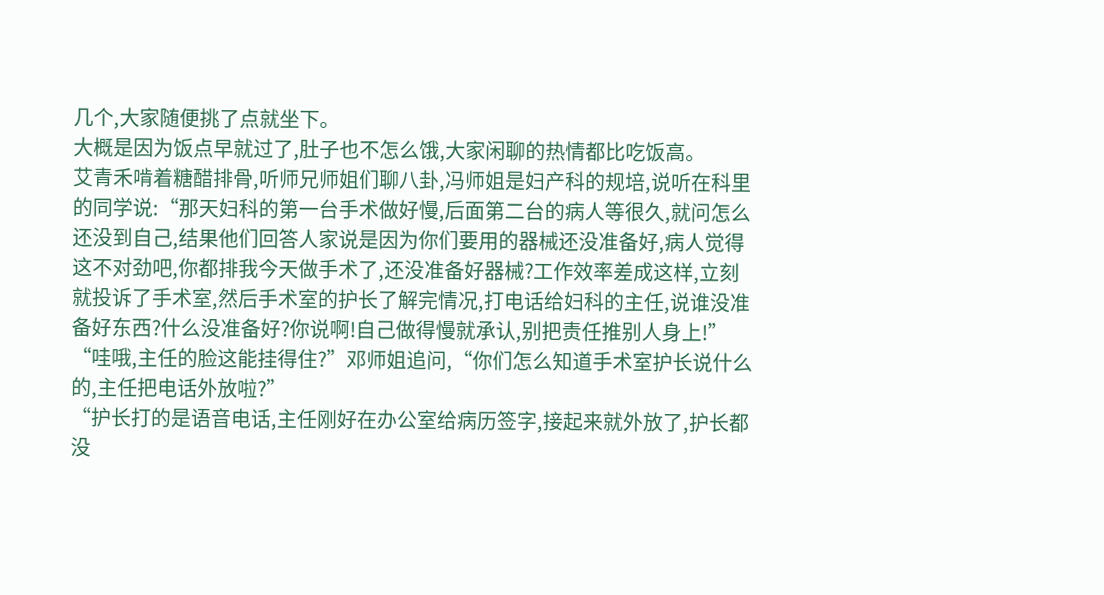几个,大家随便挑了点就坐下。
大概是因为饭点早就过了,肚子也不怎么饿,大家闲聊的热情都比吃饭高。
艾青禾啃着糖醋排骨,听师兄师姐们聊八卦,冯师姐是妇产科的规培,说听在科里的同学说:“那天妇科的第一台手术做好慢,后面第二台的病人等很久,就问怎么还没到自己,结果他们回答人家说是因为你们要用的器械还没准备好,病人觉得这不对劲吧,你都排我今天做手术了,还没准备好器械?工作效率差成这样,立刻就投诉了手术室,然后手术室的护长了解完情况,打电话给妇科的主任,说谁没准备好东西?什么没准备好?你说啊!自己做得慢就承认,别把责任推别人身上!”
“哇哦,主任的脸这能挂得住?”邓师姐追问,“你们怎么知道手术室护长说什么的,主任把电话外放啦?”
“护长打的是语音电话,主任刚好在办公室给病历签字,接起来就外放了,护长都没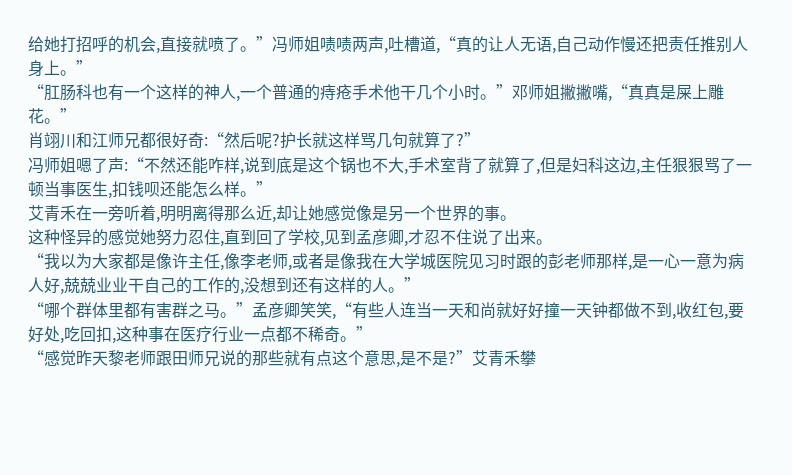给她打招呼的机会,直接就喷了。”冯师姐啧啧两声,吐槽道,“真的让人无语,自己动作慢还把责任推别人身上。”
“肛肠科也有一个这样的神人,一个普通的痔疮手术他干几个小时。”邓师姐撇撇嘴,“真真是屎上雕花。”
肖翊川和江师兄都很好奇:“然后呢?护长就这样骂几句就算了?”
冯师姐嗯了声:“不然还能咋样,说到底是这个锅也不大,手术室背了就算了,但是妇科这边,主任狠狠骂了一顿当事医生,扣钱呗还能怎么样。”
艾青禾在一旁听着,明明离得那么近,却让她感觉像是另一个世界的事。
这种怪异的感觉她努力忍住,直到回了学校,见到孟彦卿,才忍不住说了出来。
“我以为大家都是像许主任,像李老师,或者是像我在大学城医院见习时跟的彭老师那样,是一心一意为病人好,兢兢业业干自己的工作的,没想到还有这样的人。”
“哪个群体里都有害群之马。”孟彦卿笑笑,“有些人连当一天和尚就好好撞一天钟都做不到,收红包,要好处,吃回扣,这种事在医疗行业一点都不稀奇。”
“感觉昨天黎老师跟田师兄说的那些就有点这个意思,是不是?”艾青禾攀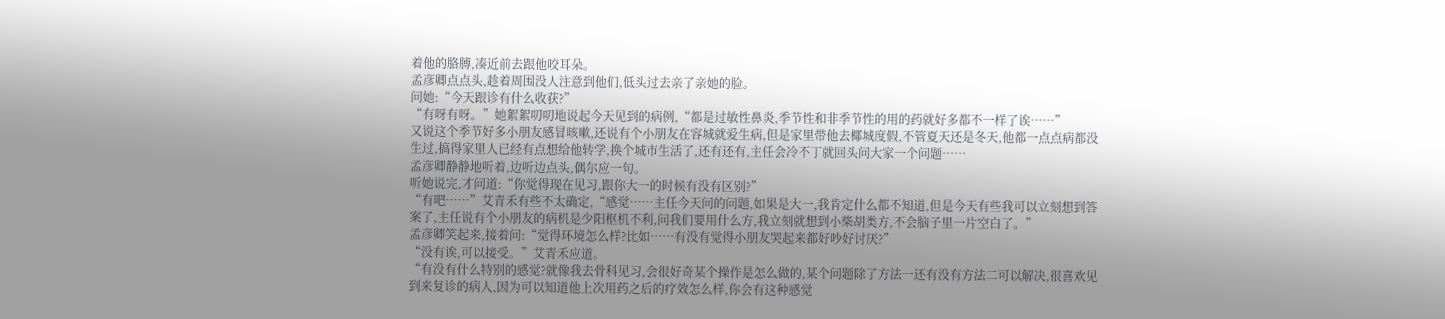着他的胳膊,凑近前去跟他咬耳朵。
孟彦卿点点头,趁着周围没人注意到他们,低头过去亲了亲她的脸。
问她:“今天跟诊有什么收获?”
“有呀有呀。”她絮絮叨叨地说起今天见到的病例,“都是过敏性鼻炎,季节性和非季节性的用的药就好多都不一样了诶……”
又说这个季节好多小朋友感冒咳嗽,还说有个小朋友在容城就爱生病,但是家里带他去椰城度假,不管夏天还是冬天,他都一点点病都没生过,搞得家里人已经有点想给他转学,换个城市生活了,还有还有,主任会冷不丁就回头问大家一个问题……
孟彦卿静静地听着,边听边点头,偶尔应一句。
听她说完,才问道:“你觉得现在见习,跟你大一的时候有没有区别?”
“有吧……”艾青禾有些不太确定,“感觉……主任今天问的问题,如果是大一,我肯定什么都不知道,但是今天有些我可以立刻想到答案了,主任说有个小朋友的病机是少阳枢机不利,问我们要用什么方,我立刻就想到小柴胡类方,不会脑子里一片空白了。”
孟彦卿笑起来,接着问:“觉得环境怎么样?比如……有没有觉得小朋友哭起来都好吵好讨厌?”
“没有诶,可以接受。”艾青禾应道。
“有没有什么特别的感觉?就像我去骨科见习,会很好奇某个操作是怎么做的,某个问题除了方法一还有没有方法二可以解决,很喜欢见到来复诊的病人,因为可以知道他上次用药之后的疗效怎么样,你会有这种感觉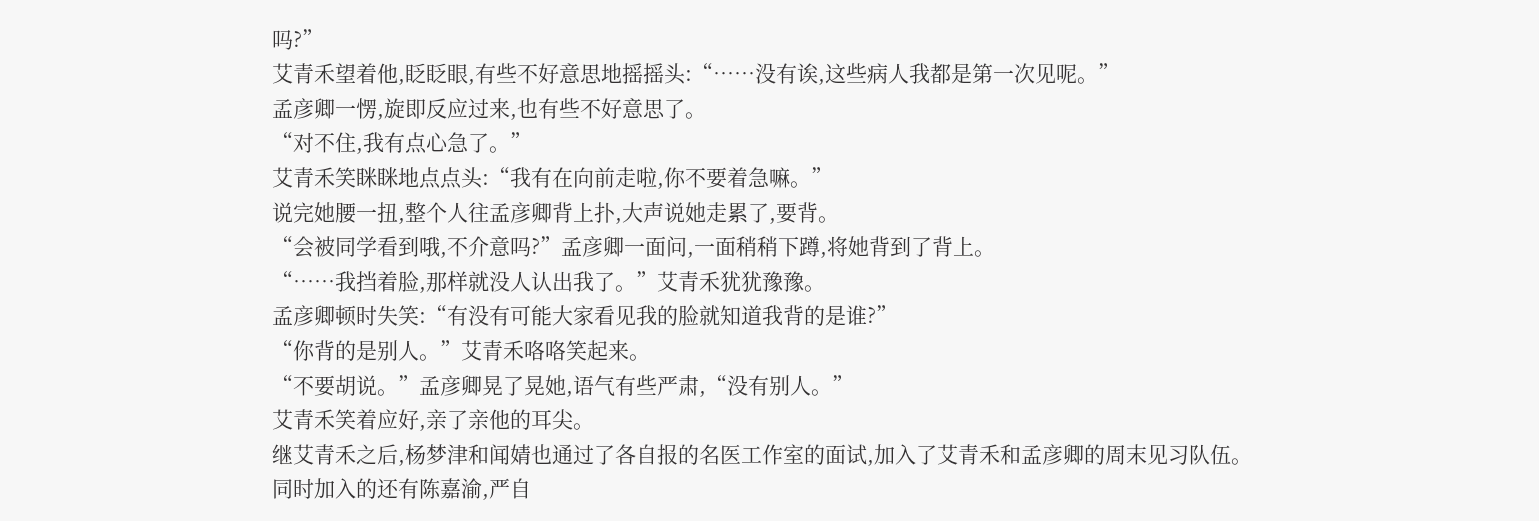吗?”
艾青禾望着他,眨眨眼,有些不好意思地摇摇头:“……没有诶,这些病人我都是第一次见呢。”
孟彦卿一愣,旋即反应过来,也有些不好意思了。
“对不住,我有点心急了。”
艾青禾笑眯眯地点点头:“我有在向前走啦,你不要着急嘛。”
说完她腰一扭,整个人往孟彦卿背上扑,大声说她走累了,要背。
“会被同学看到哦,不介意吗?”孟彦卿一面问,一面稍稍下蹲,将她背到了背上。
“……我挡着脸,那样就没人认出我了。”艾青禾犹犹豫豫。
孟彦卿顿时失笑:“有没有可能大家看见我的脸就知道我背的是谁?”
“你背的是别人。”艾青禾咯咯笑起来。
“不要胡说。”孟彦卿晃了晃她,语气有些严肃,“没有别人。”
艾青禾笑着应好,亲了亲他的耳尖。
继艾青禾之后,杨梦津和闻婧也通过了各自报的名医工作室的面试,加入了艾青禾和孟彦卿的周末见习队伍。
同时加入的还有陈嘉渝,严自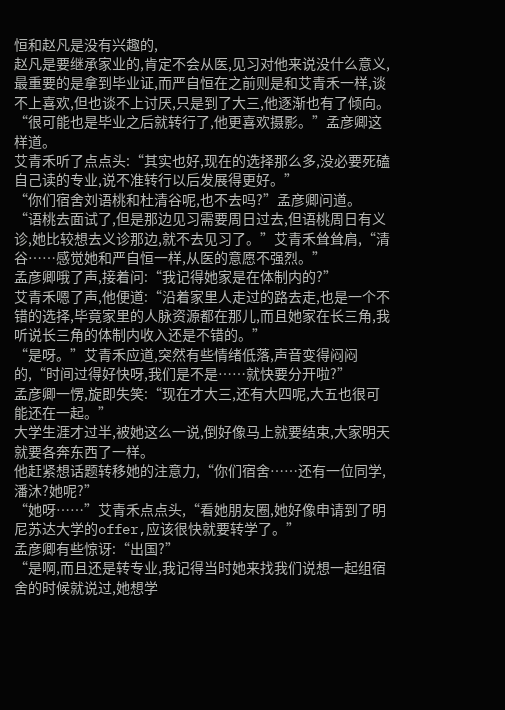恒和赵凡是没有兴趣的,
赵凡是要继承家业的,肯定不会从医,见习对他来说没什么意义,最重要的是拿到毕业证,而严自恒在之前则是和艾青禾一样,谈不上喜欢,但也谈不上讨厌,只是到了大三,他逐渐也有了倾向。
“很可能也是毕业之后就转行了,他更喜欢摄影。”孟彦卿这样道。
艾青禾听了点点头:“其实也好,现在的选择那么多,没必要死磕自己读的专业,说不准转行以后发展得更好。”
“你们宿舍刘语桃和杜清谷呢,也不去吗?”孟彦卿问道。
“语桃去面试了,但是那边见习需要周日过去,但语桃周日有义诊,她比较想去义诊那边,就不去见习了。”艾青禾耸耸肩,“清谷……感觉她和严自恒一样,从医的意愿不强烈。”
孟彦卿哦了声,接着问:“我记得她家是在体制内的?”
艾青禾嗯了声,他便道:“沿着家里人走过的路去走,也是一个不错的选择,毕竟家里的人脉资源都在那儿,而且她家在长三角,我听说长三角的体制内收入还是不错的。”
“是呀。”艾青禾应道,突然有些情绪低落,声音变得闷闷的,“时间过得好快呀,我们是不是……就快要分开啦?”
孟彦卿一愣,旋即失笑:“现在才大三,还有大四呢,大五也很可能还在一起。”
大学生涯才过半,被她这么一说,倒好像马上就要结束,大家明天就要各奔东西了一样。
他赶紧想话题转移她的注意力,“你们宿舍……还有一位同学,潘沐?她呢?”
“她呀……”艾青禾点点头,“看她朋友圈,她好像申请到了明尼苏达大学的offer,应该很快就要转学了。”
孟彦卿有些惊讶:“出国?”
“是啊,而且还是转专业,我记得当时她来找我们说想一起组宿舍的时候就说过,她想学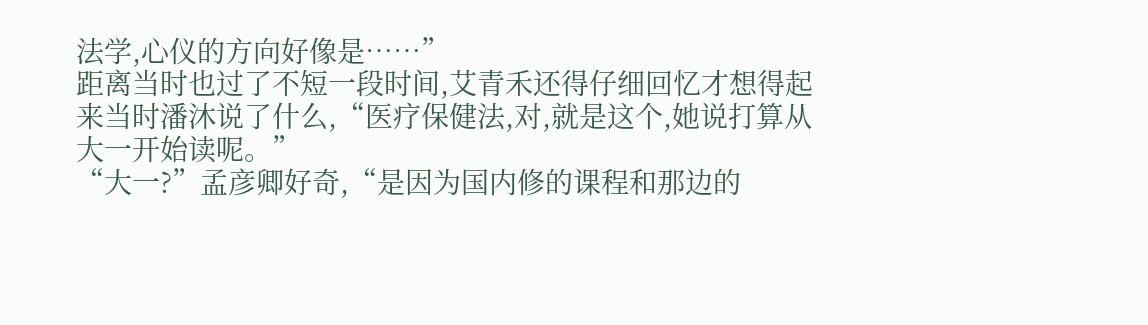法学,心仪的方向好像是……”
距离当时也过了不短一段时间,艾青禾还得仔细回忆才想得起来当时潘沐说了什么,“医疗保健法,对,就是这个,她说打算从大一开始读呢。”
“大一?”孟彦卿好奇,“是因为国内修的课程和那边的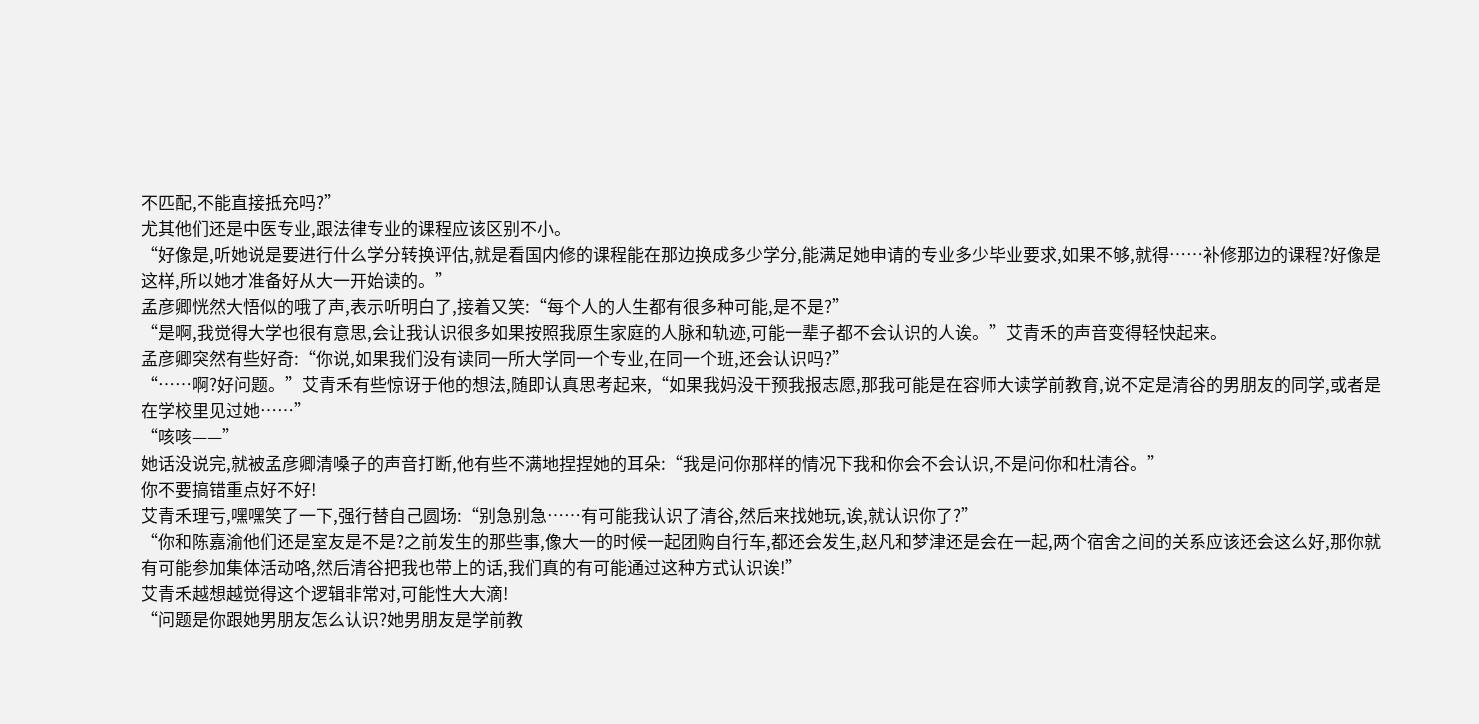不匹配,不能直接抵充吗?”
尤其他们还是中医专业,跟法律专业的课程应该区别不小。
“好像是,听她说是要进行什么学分转换评估,就是看国内修的课程能在那边换成多少学分,能满足她申请的专业多少毕业要求,如果不够,就得……补修那边的课程?好像是这样,所以她才准备好从大一开始读的。”
孟彦卿恍然大悟似的哦了声,表示听明白了,接着又笑:“每个人的人生都有很多种可能,是不是?”
“是啊,我觉得大学也很有意思,会让我认识很多如果按照我原生家庭的人脉和轨迹,可能一辈子都不会认识的人诶。”艾青禾的声音变得轻快起来。
孟彦卿突然有些好奇:“你说,如果我们没有读同一所大学同一个专业,在同一个班,还会认识吗?”
“……啊?好问题。”艾青禾有些惊讶于他的想法,随即认真思考起来,“如果我妈没干预我报志愿,那我可能是在容师大读学前教育,说不定是清谷的男朋友的同学,或者是在学校里见过她……”
“咳咳——”
她话没说完,就被孟彦卿清嗓子的声音打断,他有些不满地捏捏她的耳朵:“我是问你那样的情况下我和你会不会认识,不是问你和杜清谷。”
你不要搞错重点好不好!
艾青禾理亏,嘿嘿笑了一下,强行替自己圆场:“别急别急……有可能我认识了清谷,然后来找她玩,诶,就认识你了?”
“你和陈嘉渝他们还是室友是不是?之前发生的那些事,像大一的时候一起团购自行车,都还会发生,赵凡和梦津还是会在一起,两个宿舍之间的关系应该还会这么好,那你就有可能参加集体活动咯,然后清谷把我也带上的话,我们真的有可能通过这种方式认识诶!”
艾青禾越想越觉得这个逻辑非常对,可能性大大滴!
“问题是你跟她男朋友怎么认识?她男朋友是学前教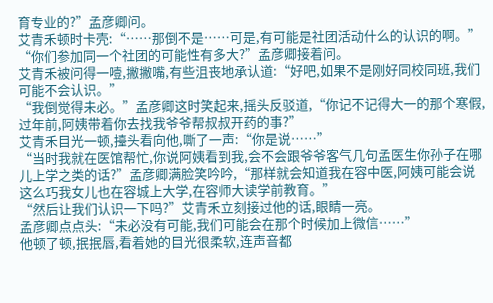育专业的?”孟彦卿问。
艾青禾顿时卡壳:“……那倒不是……可是,有可能是社团活动什么的认识的啊。”
“你们参加同一个社团的可能性有多大?”孟彦卿接着问。
艾青禾被问得一噎,撇撇嘴,有些沮丧地承认道:“好吧,如果不是刚好同校同班,我们可能不会认识。”
“我倒觉得未必。”孟彦卿这时笑起来,摇头反驳道,“你记不记得大一的那个寒假,过年前,阿姨带着你去找我爷爷帮叔叔开药的事?”
艾青禾目光一顿,擡头看向他,嘶了一声:“你是说……”
“当时我就在医馆帮忙,你说阿姨看到我,会不会跟爷爷客气几句孟医生你孙子在哪儿上学之类的话?”孟彦卿满脸笑吟吟,“那样就会知道我在容中医,阿姨可能会说这么巧我女儿也在容城上大学,在容师大读学前教育。”
“然后让我们认识一下吗?”艾青禾立刻接过他的话,眼睛一亮。
孟彦卿点点头:“未必没有可能,我们可能会在那个时候加上微信……”
他顿了顿,抿抿唇,看着她的目光很柔软,连声音都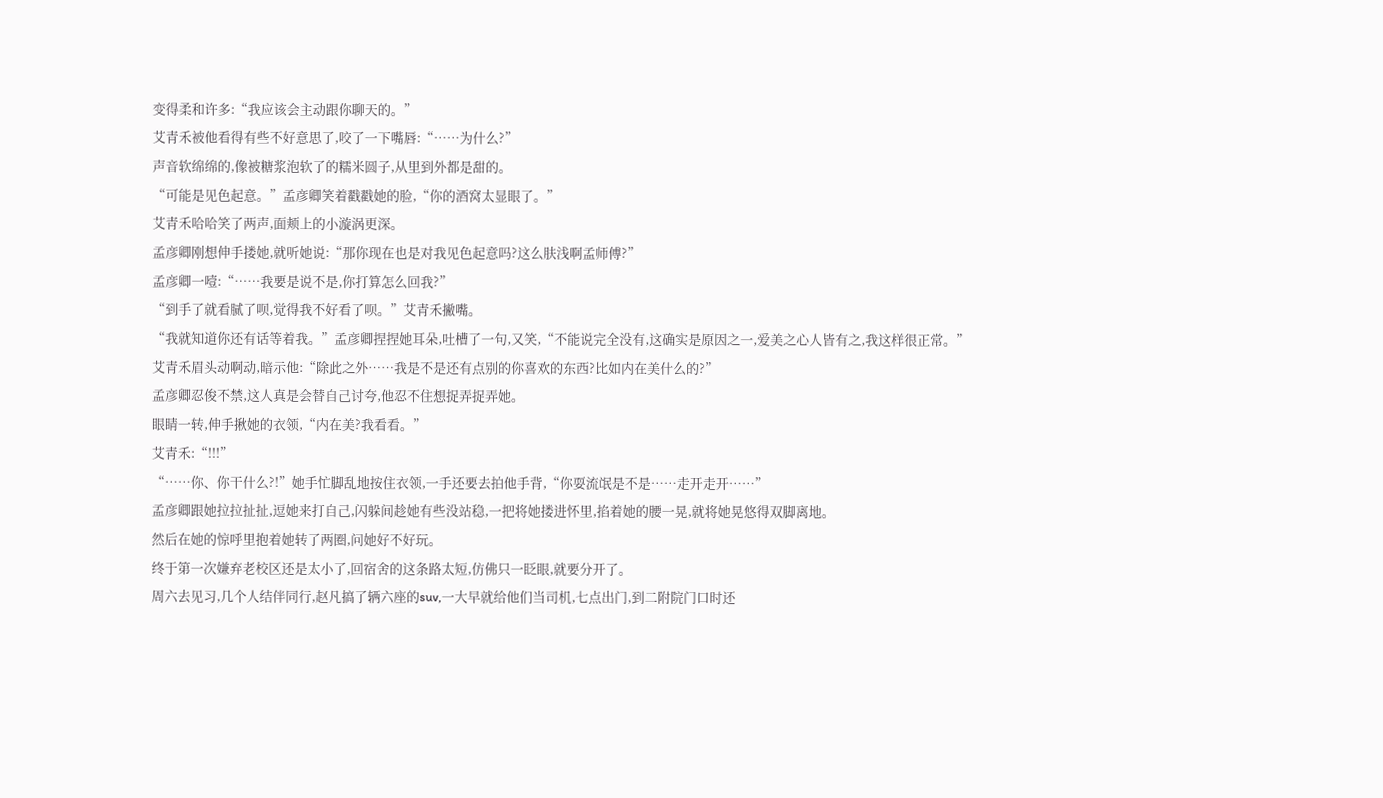变得柔和许多:“我应该会主动跟你聊天的。”
艾青禾被他看得有些不好意思了,咬了一下嘴唇:“……为什么?”
声音软绵绵的,像被糖浆泡软了的糯米圆子,从里到外都是甜的。
“可能是见色起意。”孟彦卿笑着戳戳她的脸,“你的酒窝太显眼了。”
艾青禾哈哈笑了两声,面颊上的小漩涡更深。
孟彦卿刚想伸手搂她,就听她说:“那你现在也是对我见色起意吗?这么肤浅啊孟师傅?”
孟彦卿一噎:“……我要是说不是,你打算怎么回我?”
“到手了就看腻了呗,觉得我不好看了呗。”艾青禾撇嘴。
“我就知道你还有话等着我。”孟彦卿捏捏她耳朵,吐槽了一句,又笑,“不能说完全没有,这确实是原因之一,爱美之心人皆有之,我这样很正常。”
艾青禾眉头动啊动,暗示他:“除此之外……我是不是还有点别的你喜欢的东西?比如内在美什么的?”
孟彦卿忍俊不禁,这人真是会替自己讨夸,他忍不住想捉弄捉弄她。
眼睛一转,伸手揪她的衣领,“内在美?我看看。”
艾青禾:“!!!”
“……你、你干什么?!”她手忙脚乱地按住衣领,一手还要去拍他手背,“你耍流氓是不是……走开走开……”
孟彦卿跟她拉拉扯扯,逗她来打自己,闪躲间趁她有些没站稳,一把将她搂进怀里,掐着她的腰一晃,就将她晃悠得双脚离地。
然后在她的惊呼里抱着她转了两圈,问她好不好玩。
终于第一次嫌弃老校区还是太小了,回宿舍的这条路太短,仿佛只一眨眼,就要分开了。
周六去见习,几个人结伴同行,赵凡搞了辆六座的suv,一大早就给他们当司机,七点出门,到二附院门口时还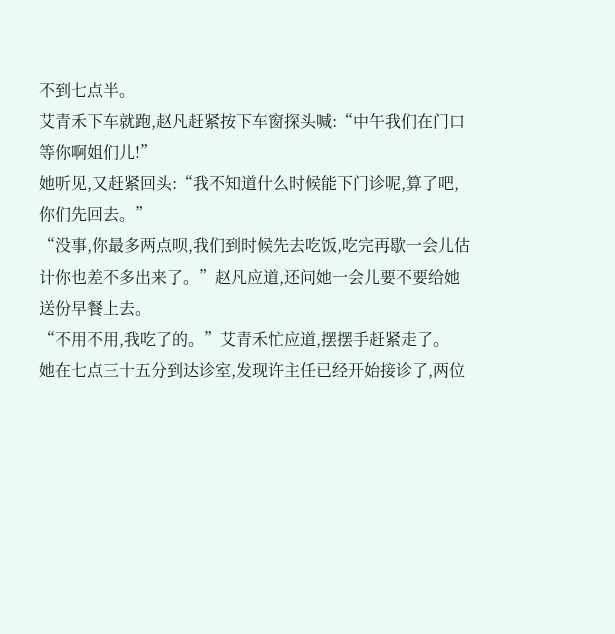不到七点半。
艾青禾下车就跑,赵凡赶紧按下车窗探头喊:“中午我们在门口等你啊姐们儿!”
她听见,又赶紧回头:“我不知道什么时候能下门诊呢,算了吧,你们先回去。”
“没事,你最多两点呗,我们到时候先去吃饭,吃完再歇一会儿估计你也差不多出来了。”赵凡应道,还问她一会儿要不要给她送份早餐上去。
“不用不用,我吃了的。”艾青禾忙应道,摆摆手赶紧走了。
她在七点三十五分到达诊室,发现许主任已经开始接诊了,两位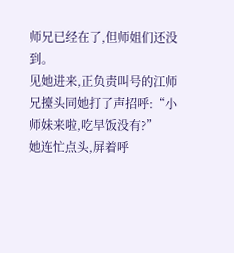师兄已经在了,但师姐们还没到。
见她进来,正负责叫号的江师兄擡头同她打了声招呼:“小师妹来啦,吃早饭没有?”
她连忙点头,屏着呼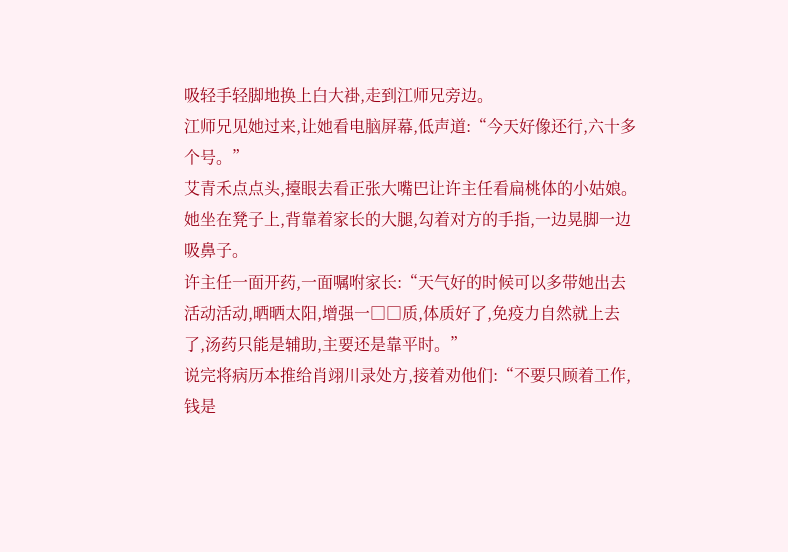吸轻手轻脚地换上白大褂,走到江师兄旁边。
江师兄见她过来,让她看电脑屏幕,低声道:“今天好像还行,六十多个号。”
艾青禾点点头,擡眼去看正张大嘴巴让许主任看扁桃体的小姑娘。
她坐在凳子上,背靠着家长的大腿,勾着对方的手指,一边晃脚一边吸鼻子。
许主任一面开药,一面嘱咐家长:“天气好的时候可以多带她出去活动活动,晒晒太阳,增强一□□质,体质好了,免疫力自然就上去了,汤药只能是辅助,主要还是靠平时。”
说完将病历本推给肖翊川录处方,接着劝他们:“不要只顾着工作,钱是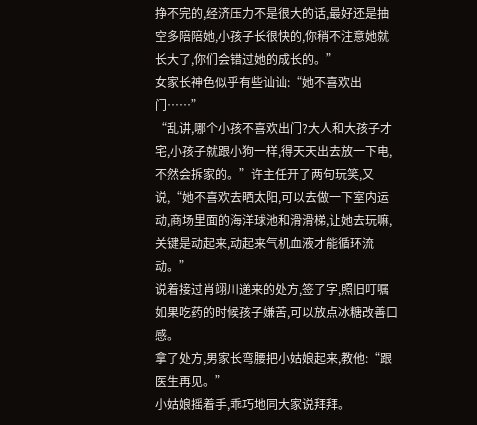挣不完的,经济压力不是很大的话,最好还是抽空多陪陪她,小孩子长很快的,你稍不注意她就长大了,你们会错过她的成长的。”
女家长神色似乎有些讪讪:“她不喜欢出门……”
“乱讲,哪个小孩不喜欢出门?大人和大孩子才宅,小孩子就跟小狗一样,得天天出去放一下电,不然会拆家的。”许主任开了两句玩笑,又说,“她不喜欢去晒太阳,可以去做一下室内运动,商场里面的海洋球池和滑滑梯,让她去玩嘛,关键是动起来,动起来气机血液才能循环流动。”
说着接过肖翊川递来的处方,签了字,照旧叮嘱如果吃药的时候孩子嫌苦,可以放点冰糖改善口感。
拿了处方,男家长弯腰把小姑娘起来,教他:“跟医生再见。”
小姑娘摇着手,乖巧地同大家说拜拜。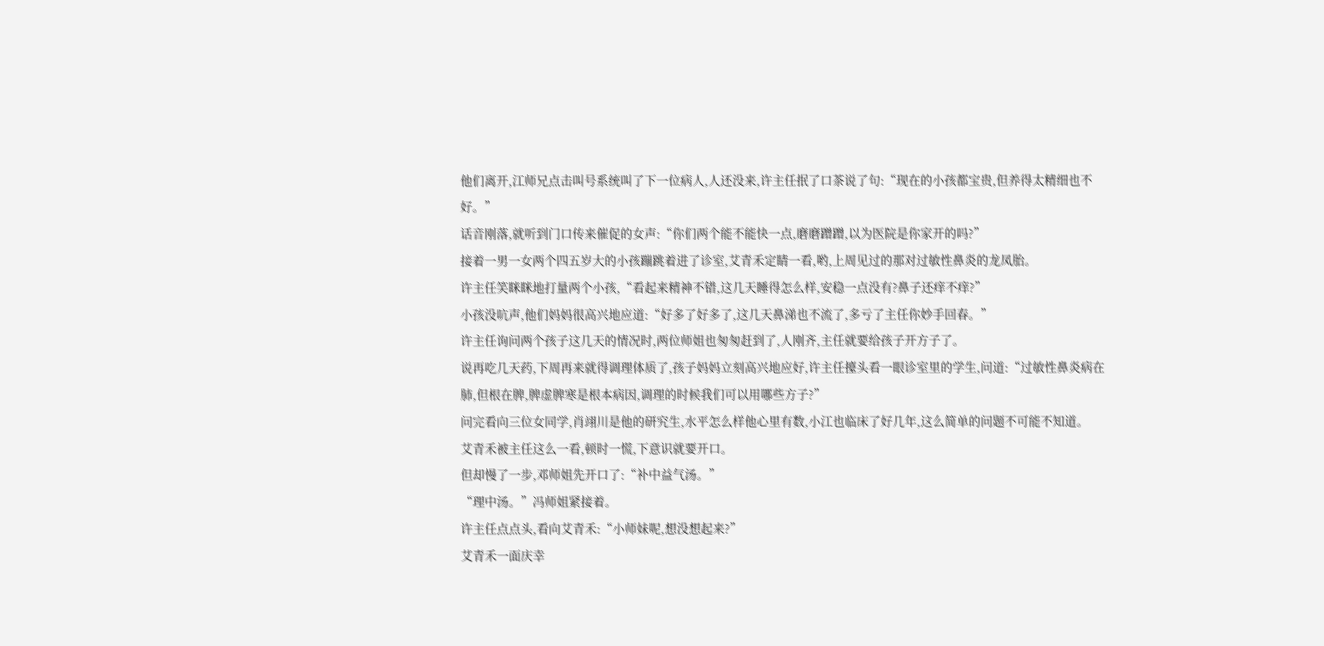他们离开,江师兄点击叫号系统叫了下一位病人,人还没来,许主任抿了口茶说了句:“现在的小孩都宝贵,但养得太精细也不好。”
话音刚落,就听到门口传来催促的女声:“你们两个能不能快一点,磨磨蹭蹭,以为医院是你家开的吗?”
接着一男一女两个四五岁大的小孩蹦跳着进了诊室,艾青禾定睛一看,哟,上周见过的那对过敏性鼻炎的龙凤胎。
许主任笑眯眯地打量两个小孩,“看起来精神不错,这几天睡得怎么样,安稳一点没有?鼻子还痒不痒?”
小孩没吭声,他们妈妈很高兴地应道:“好多了好多了,这几天鼻涕也不流了,多亏了主任你妙手回春。”
许主任询问两个孩子这几天的情况时,两位师姐也匆匆赶到了,人刚齐,主任就要给孩子开方子了。
说再吃几天药,下周再来就得调理体质了,孩子妈妈立刻高兴地应好,许主任擡头看一眼诊室里的学生,问道:“过敏性鼻炎病在肺,但根在脾,脾虚脾寒是根本病因,调理的时候我们可以用哪些方子?”
问完看向三位女同学,肖翊川是他的研究生,水平怎么样他心里有数,小江也临床了好几年,这么简单的问题不可能不知道。
艾青禾被主任这么一看,顿时一慌,下意识就要开口。
但却慢了一步,邓师姐先开口了:“补中益气汤。”
“理中汤。”冯师姐紧接着。
许主任点点头,看向艾青禾:“小师妹呢,想没想起来?”
艾青禾一面庆幸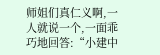师姐们真仁义啊,一人就说一个,一面乖巧地回答:“小建中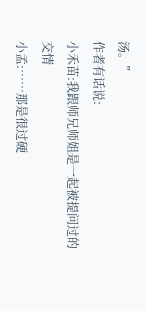汤。”
作者有话说:
小禾苗:我跟师兄师姐是一起被提问过的交情
小孟:……那是很过硬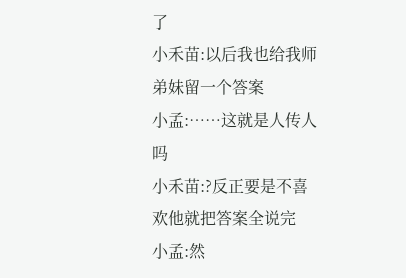了
小禾苗:以后我也给我师弟妹留一个答案
小孟:……这就是人传人吗
小禾苗:?反正要是不喜欢他就把答案全说完
小孟:然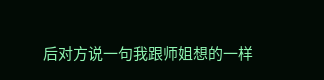后对方说一句我跟师姐想的一样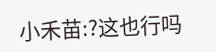小禾苗:?这也行吗